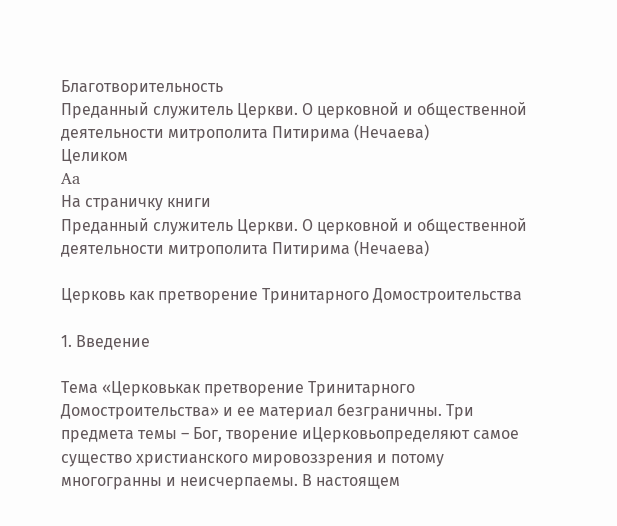Благотворительность
Преданный служитель Церкви. О церковной и общественной деятельности митрополита Питирима (Нечаева)
Целиком
Aa
На страничку книги
Преданный служитель Церкви. О церковной и общественной деятельности митрополита Питирима (Нечаева)

Церковь как претворение Тринитарного Домостроительства

1. Введение

Тема «Церковькак претворение Тринитарного Домостроительства» и ее материал безграничны. Три предмета темы – Бог, творение иЦерковьопределяют самое существо христианского мировоззрения и потому многогранны и неисчерпаемы. В настоящем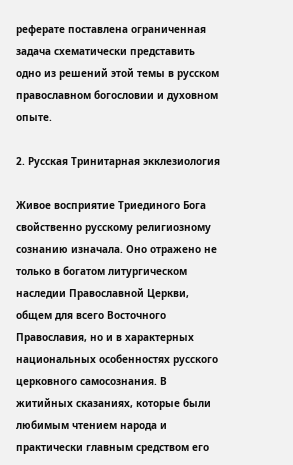реферате поставлена ограниченная задача схематически представить одно из решений этой темы в русском православном богословии и духовном опыте.

2. Русская Тринитарная экклезиология

Живое восприятие Триединого Бога свойственно русскому религиозному сознанию изначала. Оно отражено не только в богатом литургическом наследии Православной Церкви, общем для всего Восточного Православия, но и в характерных национальных особенностях русского церковного самосознания. В житийных сказаниях, которые были любимым чтением народа и практически главным средством его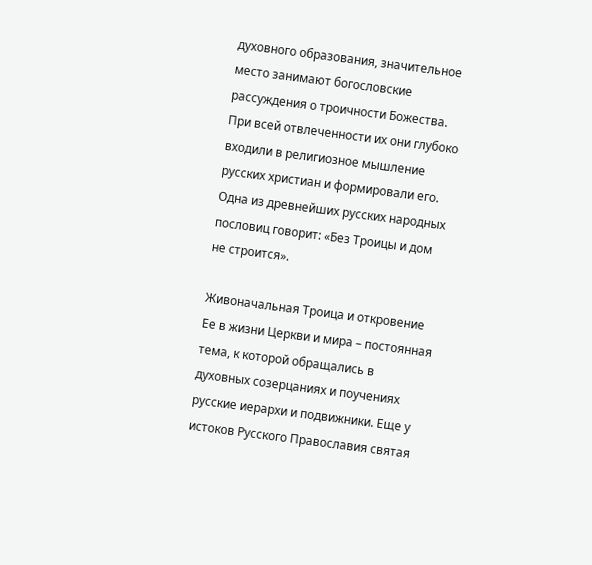духовного образования, значительное место занимают богословские рассуждения о троичности Божества. При всей отвлеченности их они глубоко входили в религиозное мышление русских христиан и формировали его. Одна из древнейших русских народных пословиц говорит: «Без Троицы и дом не строится».

Живоначальная Троица и откровение Ее в жизни Церкви и мира – постоянная тема, к которой обращались в духовных созерцаниях и поучениях русские иерархи и подвижники. Еще у истоков Русского Православия святая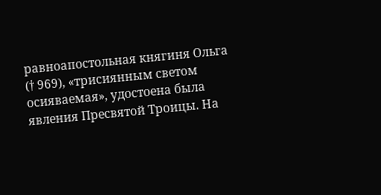равноапостольная княгиня Ольга († 969), «трисиянным светом осияваемая», удостоена была явления Пресвятой Троицы. На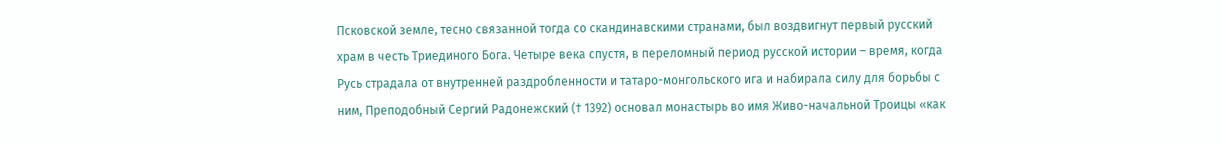Псковской земле, тесно связанной тогда со скандинавскими странами, был воздвигнут первый русский храм в честь Триединого Бога. Четыре века спустя, в переломный период русской истории – время, когда Русь страдала от внутренней раздробленности и татаро-монгольского ига и набирала силу для борьбы с ним, Преподобный Сергий Радонежский († 1392) основал монастырь во имя Живо-начальной Троицы «как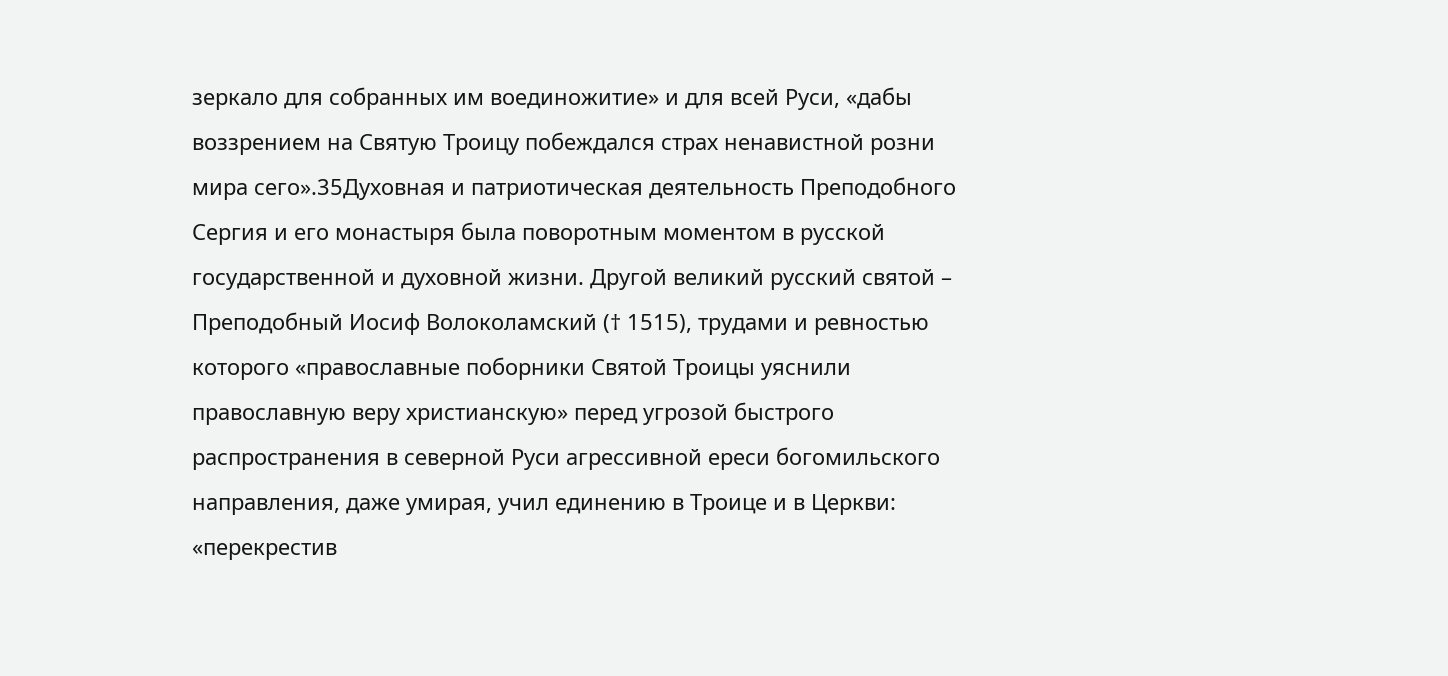зеркало для собранных им воединожитие» и для всей Руси, «дабы воззрением на Святую Троицу побеждался страх ненавистной розни мира сего».35Духовная и патриотическая деятельность Преподобного Сергия и его монастыря была поворотным моментом в русской государственной и духовной жизни. Другой великий русский святой – Преподобный Иосиф Волоколамский († 1515), трудами и ревностью которого «православные поборники Святой Троицы уяснили православную веру христианскую» перед угрозой быстрого распространения в северной Руси агрессивной ереси богомильского направления, даже умирая, учил единению в Троице и в Церкви: «перекрестив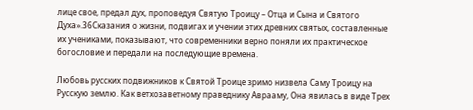лице свое, предал дух, проповедуя Святую Троицу – Отца и Сына и Святого Духа».36Сказания о жизни, подвигах и учении этих древних святых, составленные их учениками, показывают, что современники верно поняли их практическое богословие и передали на последующие времена.

Любовь русских подвижников к Святой Троице зримо низвела Саму Троицу на Русскую землю. Как ветхозаветному праведнику Аврааму, Она явилась в виде Трех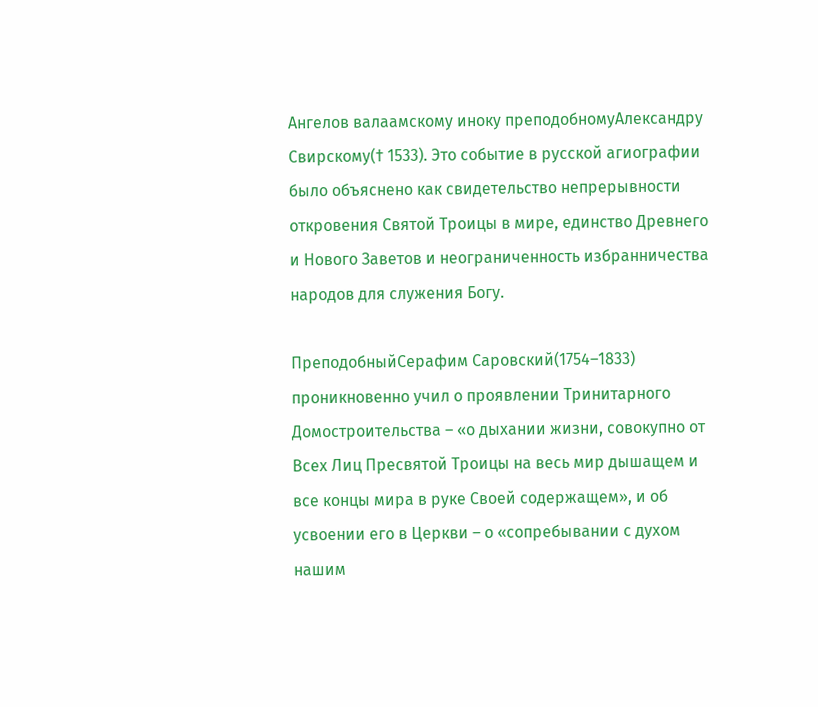Ангелов валаамскому иноку преподобномуАлександру Свирскому(† 1533). Это событие в русской агиографии было объяснено как свидетельство непрерывности откровения Святой Троицы в мире, единство Древнего и Нового Заветов и неограниченность избранничества народов для служения Богу.

ПреподобныйСерафим Саровский(1754–1833) проникновенно учил о проявлении Тринитарного Домостроительства – «о дыхании жизни, совокупно от Всех Лиц Пресвятой Троицы на весь мир дышащем и все концы мира в руке Своей содержащем», и об усвоении его в Церкви – о «сопребывании с духом нашим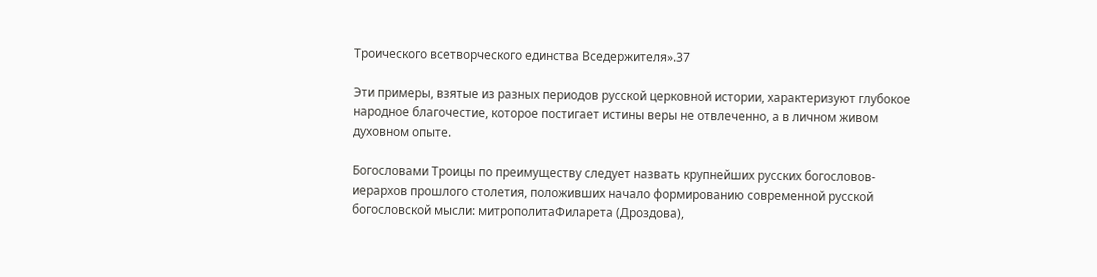Троического всетворческого единства Вседержителя».37

Эти примеры, взятые из разных периодов русской церковной истории, характеризуют глубокое народное благочестие, которое постигает истины веры не отвлеченно, а в личном живом духовном опыте.

Богословами Троицы по преимуществу следует назвать крупнейших русских богословов-иерархов прошлого столетия, положивших начало формированию современной русской богословской мысли: митрополитаФиларета (Дроздова),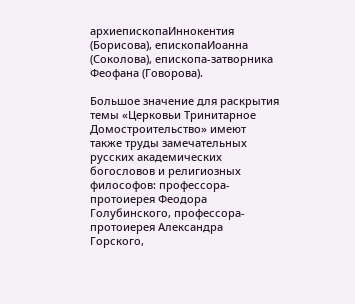архиепископаИннокентия (Борисова), епископаИоанна (Соколова), епископа-затворника Феофана (Говорова).

Большое значение для раскрытия темы «Церковьи Тринитарное Домостроительство» имеют также труды замечательных русских академических богословов и религиозных философов: профессора-протоиерея Феодора Голубинского, профессора-протоиерея Александра Горского,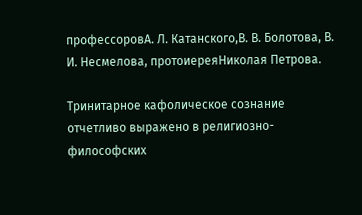профессоровА. Л. Катанского,В. В. Болотова, В. И. Несмелова, протоиереяНиколая Петрова.

Тринитарное кафолическое сознание отчетливо выражено в религиозно-философских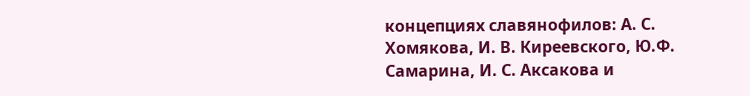концепциях славянофилов: А. С. Хомякова, И. В. Киреевского, Ю.Ф. Самарина, И. С. Аксакова и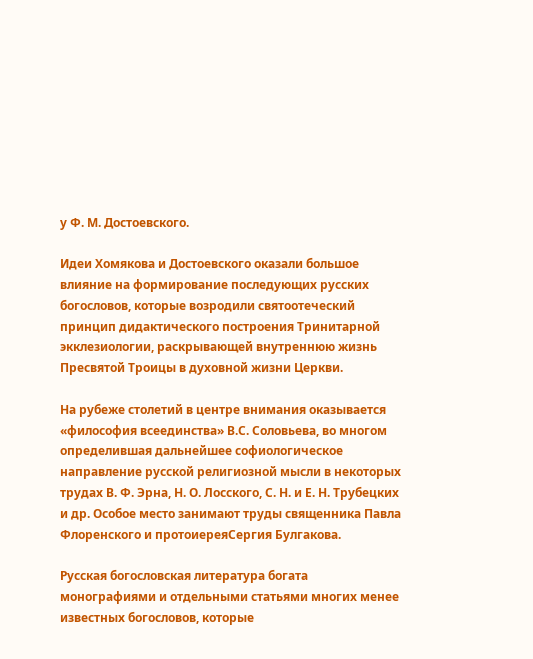у Ф. М. Достоевского.

Идеи Хомякова и Достоевского оказали большое влияние на формирование последующих русских богословов, которые возродили святоотеческий принцип дидактического построения Тринитарной экклезиологии, раскрывающей внутреннюю жизнь Пресвятой Троицы в духовной жизни Церкви.

На рубеже столетий в центре внимания оказывается «философия всеединства» В.С. Соловьева, во многом определившая дальнейшее софиологическое направление русской религиозной мысли в некоторых трудах В. Ф. Эрна, Н. О. Лосского, С. Н. и Е. Н. Трубецких и др. Особое место занимают труды священника Павла Флоренского и протоиереяСергия Булгакова.

Русская богословская литература богата монографиями и отдельными статьями многих менее известных богословов, которые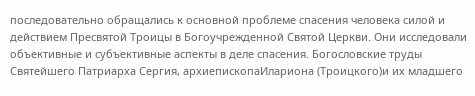последовательно обращались к основной проблеме спасения человека силой и действием Пресвятой Троицы в Богоучрежденной Святой Церкви. Они исследовали объективные и субъективные аспекты в деле спасения. Богословские труды Святейшего Патриарха Сергия, архиепископаИлариона (Троицкого)и их младшего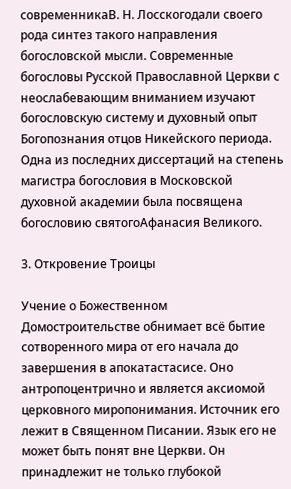современникаВ. Н. Лосскогодали своего рода синтез такого направления богословской мысли. Современные богословы Русской Православной Церкви с неослабевающим вниманием изучают богословскую систему и духовный опыт Богопознания отцов Никейского периода. Одна из последних диссертаций на степень магистра богословия в Московской духовной академии была посвящена богословию святогоАфанасия Великого.

3. Откровение Троицы

Учение о Божественном Домостроительстве обнимает всё бытие сотворенного мира от его начала до завершения в апокатастасисе. Оно антропоцентрично и является аксиомой церковного миропонимания. Источник его лежит в Священном Писании. Язык его не может быть понят вне Церкви. Он принадлежит не только глубокой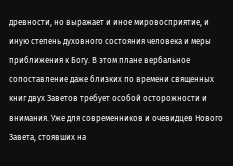древности, но выражает и иное мировосприятие, и иную степень духовного состояния человека и меры приближения к Богу. В этом плане вербальное сопоставление даже близких по времени священных книг двух Заветов требует особой осторожности и внимания. Уже для современников и очевидцев Нового Завета, стоявших на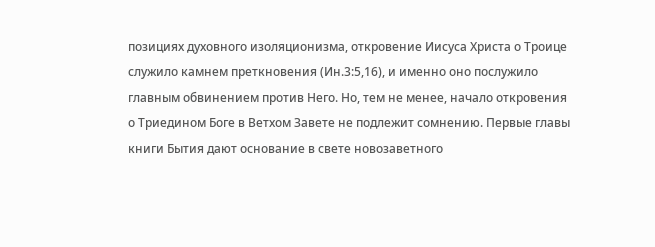позициях духовного изоляционизма, откровение Иисуса Христа о Троице служило камнем преткновения (Ин.3:5,16), и именно оно послужило главным обвинением против Него. Но, тем не менее, начало откровения о Триедином Боге в Ветхом Завете не подлежит сомнению. Первые главы книги Бытия дают основание в свете новозаветного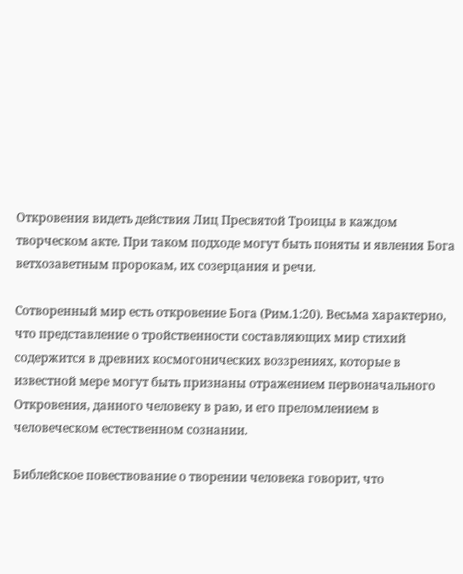Откровения видеть действия Лиц Пресвятой Троицы в каждом творческом акте. При таком подходе могут быть поняты и явления Бога ветхозаветным пророкам, их созерцания и речи.

Сотворенный мир есть откровение Бога (Рим.1:20). Весьма характерно, что представление о тройственности составляющих мир стихий содержится в древних космогонических воззрениях, которые в известной мере могут быть признаны отражением первоначального Откровения, данного человеку в раю, и его преломлением в человеческом естественном сознании.

Библейское повествование о творении человека говорит, что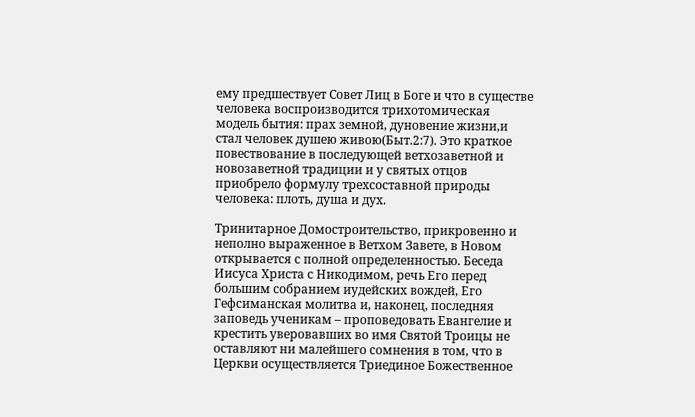ему предшествует Совет Лиц в Боге и что в существе человека воспроизводится трихотомическая модель бытия: прах земной, дуновение жизни,и стал человек душею живою(Быт.2:7). Это краткое повествование в последующей ветхозаветной и новозаветной традиции и у святых отцов приобрело формулу трехсоставной природы человека: плоть, душа и дух.

Тринитарное Домостроительство, прикровенно и неполно выраженное в Ветхом Завете, в Новом открывается с полной определенностью. Беседа Иисуса Христа с Никодимом, речь Его перед большим собранием иудейских вождей, Его Гефсиманская молитва и, наконец, последняя заповедь ученикам – проповедовать Евангелие и крестить уверовавших во имя Святой Троицы не оставляют ни малейшего сомнения в том, что в Церкви осуществляется Триединое Божественное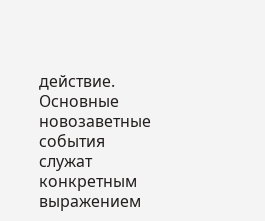действие. Основные новозаветные события служат конкретным выражением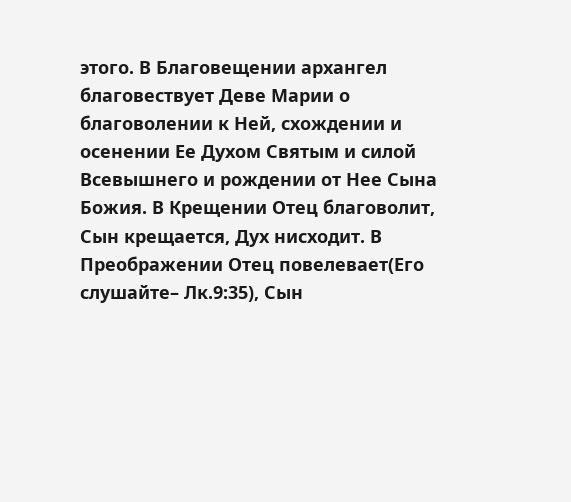этого. В Благовещении архангел благовествует Деве Марии о благоволении к Ней, схождении и осенении Ее Духом Святым и силой Всевышнего и рождении от Нее Сына Божия. В Крещении Отец благоволит, Сын крещается, Дух нисходит. В Преображении Отец повелевает(Его слушайте– Лк.9:35), Сын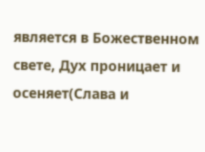является в Божественном свете, Дух проницает и осеняет(Слава и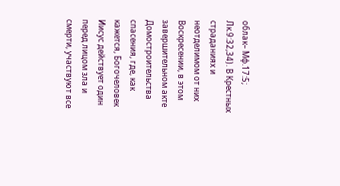облак– Мф.17:5; Лк.9:32,34). В Крестных страданиях и неотделимом от них Воскресении, в этом завершительном акте Домостроительства спасения, где, как кажется, Богочеловек Иисус действует один перед лицом зла и смерти, участвуют все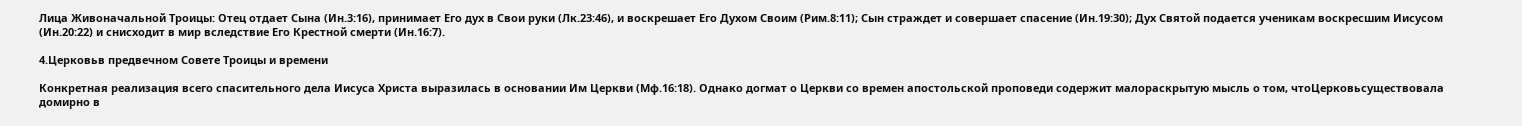Лица Живоначальной Троицы: Отец отдает Сына (Ин.3:16), принимает Его дух в Свои руки (Лк.23:46), и воскрешает Его Духом Своим (Рим.8:11); Сын страждет и совершает спасение (Ин.19:30); Дух Святой подается ученикам воскресшим Иисусом (Ин.20:22) и снисходит в мир вследствие Его Крестной смерти (Ин.16:7).

4.Церковьв предвечном Совете Троицы и времени

Конкретная реализация всего спасительного дела Иисуса Христа выразилась в основании Им Церкви (Мф.16:18). Однако догмат о Церкви со времен апостольской проповеди содержит малораскрытую мысль о том, чтоЦерковьсуществовала домирно в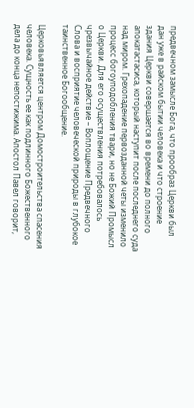предвечном замысле Бога, что прообраз Церкви был дан уже в райском бытии человека и что строение здания Церкви совершается во времени до полного апокатастасиса, который наступит после последнего суда над миром. Грехопадение первозданной четы изменило процесс богоуподобления твари, но не Божий Промысл о Церкви. Для его осуществления потребовалось чрезвычайное действие – Воплощение Предвечного Слова и восприятие человеческой природы в глубокое таинственное Богообщение.

Церковьявляется центром Домостроительства спасения человека. Сущность ее как подлинного Божественного дела до конца непостижима. Апостол Павел говорит,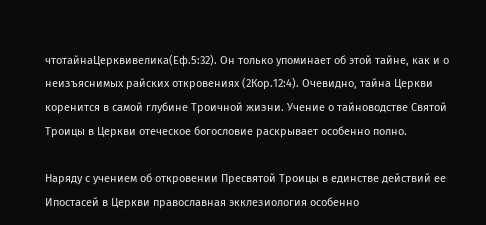чтотайнаЦерквивелика(Еф.5:32). Он только упоминает об этой тайне, как и о неизъяснимых райских откровениях (2Кор.12:4). Очевидно, тайна Церкви коренится в самой глубине Троичной жизни. Учение о тайноводстве Святой Троицы в Церкви отеческое богословие раскрывает особенно полно.

Наряду с учением об откровении Пресвятой Троицы в единстве действий ее Ипостасей в Церкви православная экклезиология особенно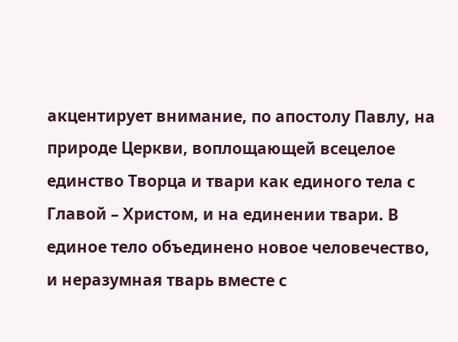акцентирует внимание, по апостолу Павлу, на природе Церкви, воплощающей всецелое единство Творца и твари как единого тела с Главой – Христом, и на единении твари. В единое тело объединено новое человечество, и неразумная тварь вместе с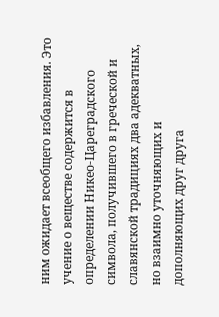ним ожидает всеобщего избавления. Это учение о веществе содержится в определении Никео-Цареградского символа, получившего в греческой и славянской традициях два адекватных, но взаимно уточняющих и дополняющих друг друга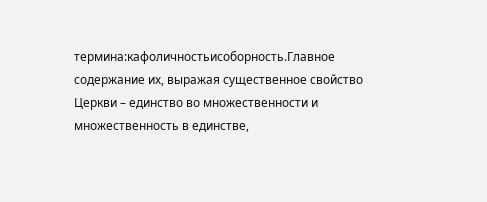термина:кафоличностьисоборность.Главное содержание их, выражая существенное свойство Церкви – единство во множественности и множественность в единстве,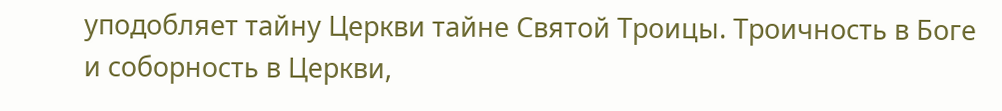уподобляет тайну Церкви тайне Святой Троицы. Троичность в Боге и соборность в Церкви,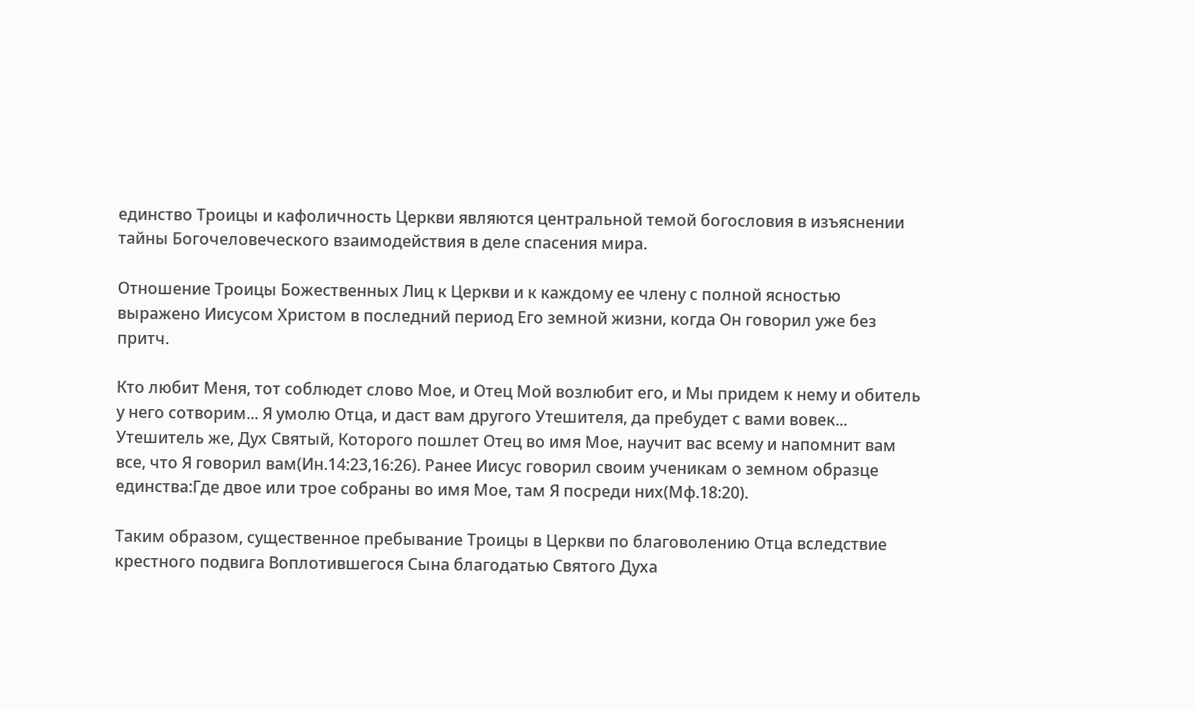единство Троицы и кафоличность Церкви являются центральной темой богословия в изъяснении тайны Богочеловеческого взаимодействия в деле спасения мира.

Отношение Троицы Божественных Лиц к Церкви и к каждому ее члену с полной ясностью выражено Иисусом Христом в последний период Его земной жизни, когда Он говорил уже без притч.

Кто любит Меня, тот соблюдет слово Мое, и Отец Мой возлюбит его, и Мы придем к нему и обитель у него сотворим... Я умолю Отца, и даст вам другого Утешителя, да пребудет с вами вовек... Утешитель же, Дух Святый, Которого пошлет Отец во имя Мое, научит вас всему и напомнит вам все, что Я говорил вам(Ин.14:23,16:26). Ранее Иисус говорил своим ученикам о земном образце единства:Где двое или трое собраны во имя Мое, там Я посреди них(Мф.18:20).

Таким образом, существенное пребывание Троицы в Церкви по благоволению Отца вследствие крестного подвига Воплотившегося Сына благодатью Святого Духа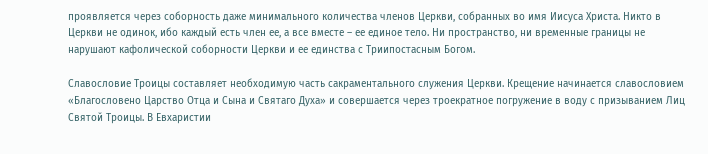проявляется через соборность даже минимального количества членов Церкви, собранных во имя Иисуса Христа. Никто в Церкви не одинок, ибо каждый есть член ее, а все вместе – ее единое тело. Ни пространство, ни временные границы не нарушают кафолической соборности Церкви и ее единства с Триипостасным Богом.

Славословие Троицы составляет необходимую часть сакраментального служения Церкви. Крещение начинается славословием «Благословено Царство Отца и Сына и Святаго Духа» и совершается через троекратное погружение в воду с призыванием Лиц Святой Троицы. В Евхаристии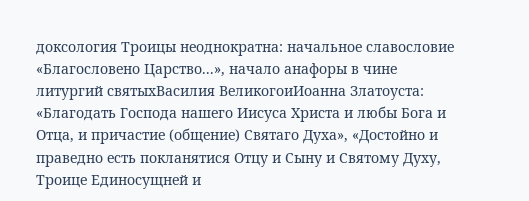доксология Троицы неоднократна: начальное славословие «Благословено Царство...», начало анафоры в чине литургий святыхВасилия ВеликогоиИоанна Златоуста: «Благодать Господа нашего Иисуса Христа и любы Бога и Отца, и причастие (общение) Святаго Духа», «Достойно и праведно есть покланятися Отцу и Сыну и Святому Духу, Троице Единосущней и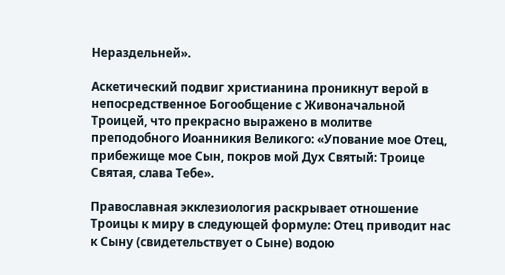Нераздельней».

Аскетический подвиг христианина проникнут верой в непосредственное Богообщение с Живоначальной Троицей, что прекрасно выражено в молитве преподобного Иоанникия Великого: «Упование мое Отец, прибежище мое Сын, покров мой Дух Святый: Троице Святая, слава Тебе».

Православная экклезиология раскрывает отношение Троицы к миру в следующей формуле: Отец приводит нас к Сыну (свидетельствует о Сыне) водою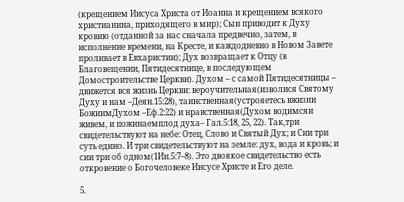(крещением Иисуса Христа от Иоанна и крещением всякого христианина, приходящего в мир); Сын приводит к Духу кровию (отданной за нас сначала предвечно, затем, в исполнение времени, на Кресте, и каждодневно в Новом Завете проливает в Евхаристии); Дух возвращает к Отцу (в Благовещении, Пятидесятнице, в последующем Домостроительстве Церкви). Духом – с самой Пятидесятницы – движется вся жизнь Церкви: вероучительная(изволися Святому Духу и нам –Деян.15:28), таинственная(устрояетесь вжизни БожиимДухом –Еф.2:22) и нравственная(Духом водимсяи живем, и пожинаемплод духа– Гал.5:18, 25, 22). Так,три свидетельствуют на небе: Отец, Слово и Святый Дух; и Сии три суть едино. И три свидетельствуют на земле: дух, вода и кровь; и сии три об одном(1Ин.5:7–8). Это двоякое свидетельство есть откровение о Богочеловеке Иисусе Христе и Его деле.

5.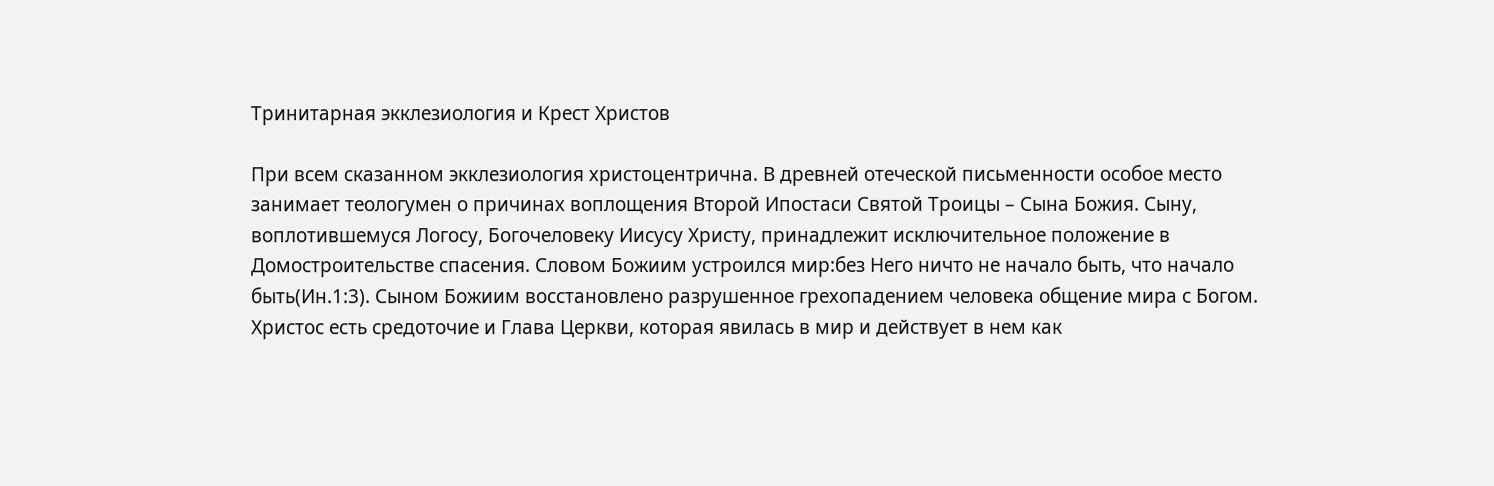Тринитарная экклезиология и Крест Христов

При всем сказанном экклезиология христоцентрична. В древней отеческой письменности особое место занимает теологумен о причинах воплощения Второй Ипостаси Святой Троицы – Сына Божия. Сыну, воплотившемуся Логосу, Богочеловеку Иисусу Христу, принадлежит исключительное положение в Домостроительстве спасения. Словом Божиим устроился мир:без Него ничто не начало быть, что начало быть(Ин.1:3). Сыном Божиим восстановлено разрушенное грехопадением человека общение мира с Богом. Христос есть средоточие и Глава Церкви, которая явилась в мир и действует в нем как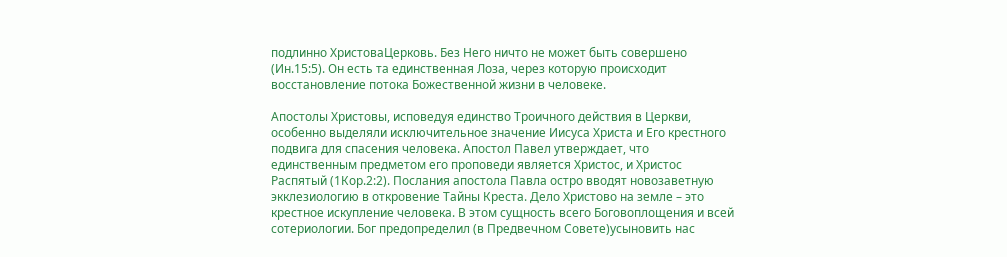подлинно ХристоваЦерковь. Без Него ничто не может быть совершено (Ин.15:5). Он есть та единственная Лоза, через которую происходит восстановление потока Божественной жизни в человеке.

Апостолы Христовы, исповедуя единство Троичного действия в Церкви, особенно выделяли исключительное значение Иисуса Христа и Его крестного подвига для спасения человека. Апостол Павел утверждает, что единственным предметом его проповеди является Христос, и Христос Распятый (1Кор.2:2). Послания апостола Павла остро вводят новозаветную экклезиологию в откровение Тайны Креста. Дело Христово на земле – это крестное искупление человека. В этом сущность всего Боговоплощения и всей сотериологии. Бог предопределил (в Предвечном Совете)усыновить нас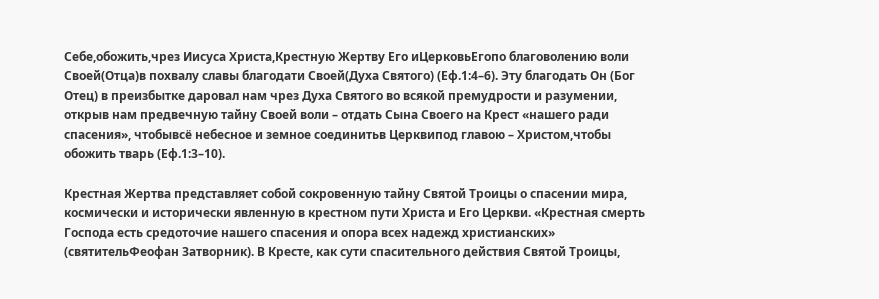Себе,обожить,чрез Иисуса Христа,Крестную Жертву Его иЦерковьЕгопо благоволению воли Своей(Отца)в похвалу славы благодати Своей(Духа Святого) (Еф.1:4–6). Эту благодать Он (Бог Отец) в преизбытке даровал нам чрез Духа Святого во всякой премудрости и разумении, открыв нам предвечную тайну Своей воли – отдать Сына Своего на Крест «нашего ради спасения», чтобывсё небесное и земное соединитьв Церквипод главою – Христом,чтобы обожить тварь (Еф.1:3–10).

Крестная Жертва представляет собой сокровенную тайну Святой Троицы о спасении мира, космически и исторически явленную в крестном пути Христа и Его Церкви. «Крестная смерть Господа есть средоточие нашего спасения и опора всех надежд христианских» (святительФеофан Затворник). В Кресте, как сути спасительного действия Святой Троицы,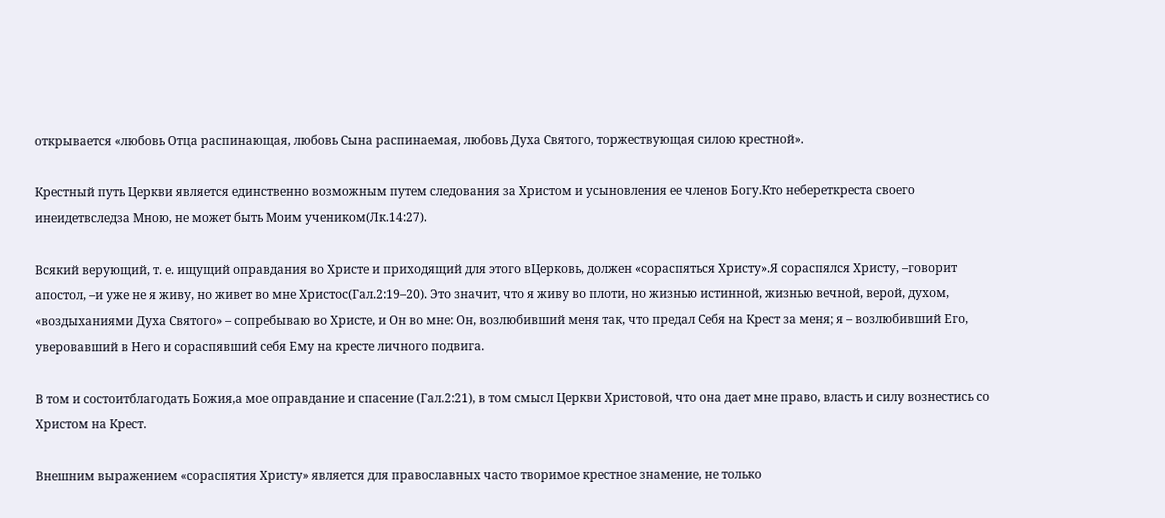открывается «любовь Отца распинающая, любовь Сына распинаемая, любовь Духа Святого, торжествующая силою крестной».

Крестный путь Церкви является единственно возможным путем следования за Христом и усыновления ее членов Богу.Кто небереткреста своего инеидетвследза Мною, не может быть Моим учеником(Лк.14:27).

Всякий верующий, т. е. ищущий оправдания во Христе и приходящий для этого вЦерковь, должен «сораспяться Христу».Я сораспялся Христу, –говорит апостол, –и уже не я живу, но живет во мне Христос(Гал.2:19–20). Это значит, что я живу во плоти, но жизнью истинной, жизнью вечной, верой, духом, «воздыханиями Духа Святого» – сопребываю во Христе, и Он во мне: Он, возлюбивший меня так, что предал Себя на Крест за меня; я – возлюбивший Его, уверовавший в Него и сораспявший себя Ему на кресте личного подвига.

В том и состоитблагодать Божия,а мое оправдание и спасение (Гал.2:21), в том смысл Церкви Христовой, что она дает мне право, власть и силу вознестись со Христом на Крест.

Внешним выражением «сораспятия Христу» является для православных часто творимое крестное знамение, не только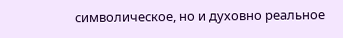символическое, но и духовно реальное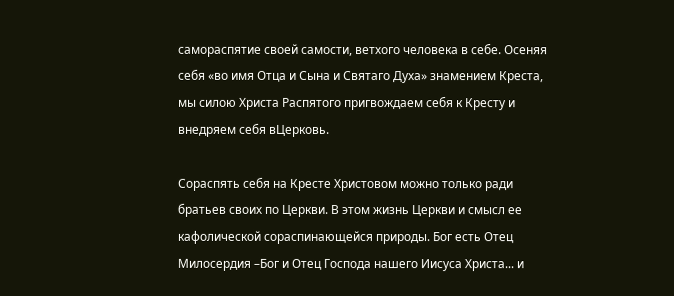самораспятие своей самости, ветхого человека в себе. Осеняя себя «во имя Отца и Сына и Святаго Духа» знамением Креста, мы силою Христа Распятого пригвождаем себя к Кресту и внедряем себя вЦерковь.

Сораспять себя на Кресте Христовом можно только ради братьев своих по Церкви. В этом жизнь Церкви и смысл ее кафолической сораспинающейся природы. Бог есть Отец Милосердия –Бог и Отец Господа нашего Иисуса Христа... и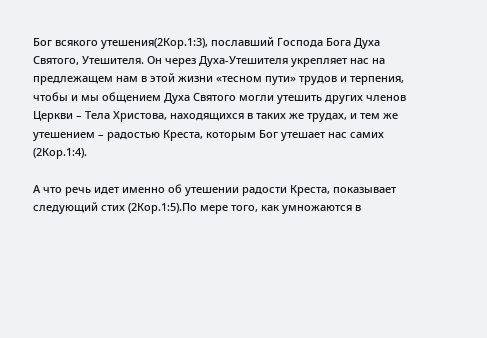Бог всякого утешения(2Кор.1:3), пославший Господа Бога Духа Святого, Утешителя. Он через Духа-Утешителя укрепляет нас на предлежащем нам в этой жизни «тесном пути» трудов и терпения, чтобы и мы общением Духа Святого могли утешить других членов Церкви – Тела Христова, находящихся в таких же трудах, и тем же утешением – радостью Креста, которым Бог утешает нас самих (2Кор.1:4).

А что речь идет именно об утешении радости Креста, показывает следующий стих (2Кор.1:5).По мере того, как умножаются в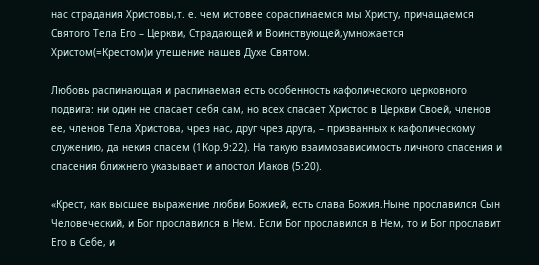нас страдания Христовы,т. е. чем истовее сораспинаемся мы Христу, причащаемся Святого Тела Его – Церкви, Страдающей и Воинствующей,умножается Христом(=Крестом)и утешение нашев Духе Святом.

Любовь распинающая и распинаемая есть особенность кафолического церковного подвига: ни один не спасает себя сам, но всех спасает Христос в Церкви Своей, членов ее, членов Тела Христова, чрез нас, друг чрез друга, – призванных к кафолическому служению, да некия спасем (1Кор.9:22). На такую взаимозависимость личного спасения и спасения ближнего указывает и апостол Иаков (5:20).

«Крест, как высшее выражение любви Божией, есть слава Божия.Ныне прославился Сын Человеческий, и Бог прославился в Нем. Если Бог прославился в Нем, то и Бог прославит Его в Себе, и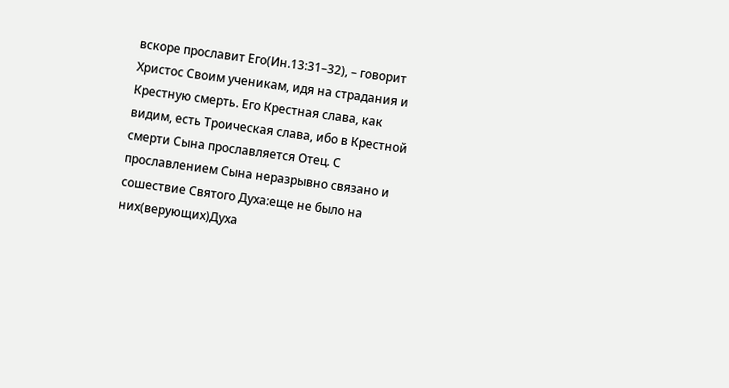вскоре прославит Его(Ин.13:31–32), – говорит Христос Своим ученикам, идя на страдания и Крестную смерть. Его Крестная слава, как видим, есть Троическая слава, ибо в Крестной смерти Сына прославляется Отец. С прославлением Сына неразрывно связано и сошествие Святого Духа:еще не было на них(верующих)Духа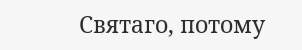Святаго, потому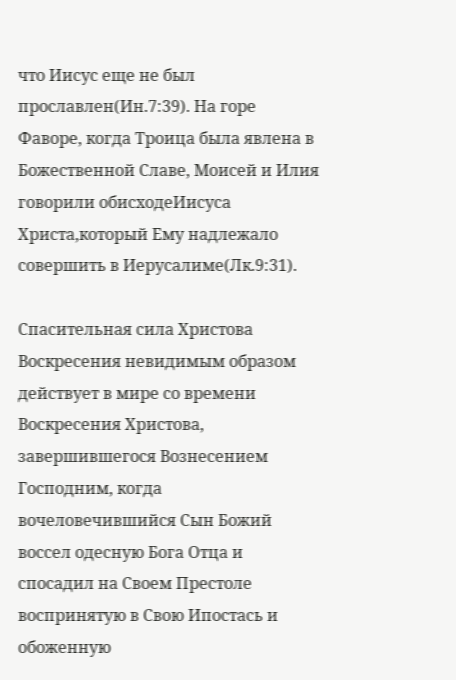что Иисус еще не был прославлен(Ин.7:39). На горе Фаворе, когда Троица была явлена в Божественной Славе, Моисей и Илия говорили обисходеИисуса Христа,который Ему надлежало совершить в Иерусалиме(Лк.9:31).

Спасительная сила Христова Воскресения невидимым образом действует в мире со времени Воскресения Христова, завершившегося Вознесением Господним, когда вочеловечившийся Сын Божий воссел одесную Бога Отца и спосадил на Своем Престоле воспринятую в Свою Ипостась и обоженную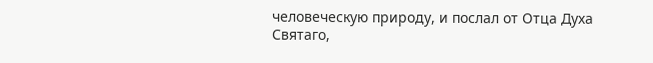человеческую природу, и послал от Отца Духа Святаго,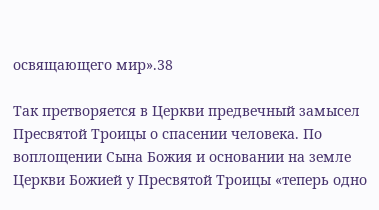освящающего мир».38

Так претворяется в Церкви предвечный замысел Пресвятой Троицы о спасении человека. По воплощении Сына Божия и основании на земле Церкви Божией у Пресвятой Троицы «теперь одно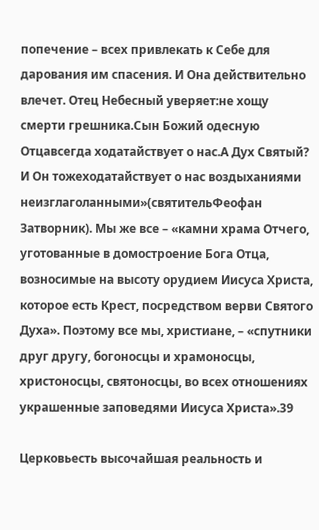попечение – всех привлекать к Себе для дарования им спасения. И Она действительно влечет. Отец Небесный уверяет:не хощу смерти грешника.Сын Божий одесную Отцавсегда ходатайствует о нас.А Дух Святый? И Он тожеходатайствует о нас воздыханиями неизглаголанными»(святительФеофан Затворник). Мы же все – «камни храма Отчего, уготованные в домостроение Бога Отца, возносимые на высоту орудием Иисуса Христа, которое есть Крест, посредством верви Святого Духа». Поэтому все мы, христиане, – «спутники друг другу, богоносцы и храмоносцы, христоносцы, святоносцы, во всех отношениях украшенные заповедями Иисуса Христа».39

Церковьесть высочайшая реальность и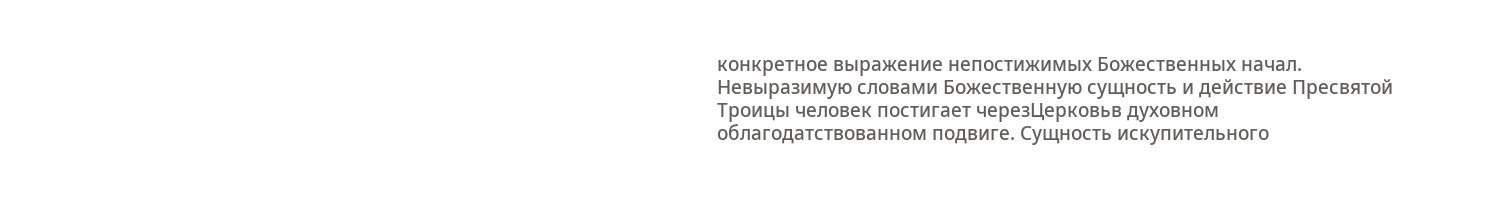конкретное выражение непостижимых Божественных начал. Невыразимую словами Божественную сущность и действие Пресвятой Троицы человек постигает черезЦерковьв духовном облагодатствованном подвиге. Сущность искупительного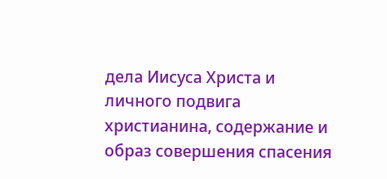дела Иисуса Христа и личного подвига христианина, содержание и образ совершения спасения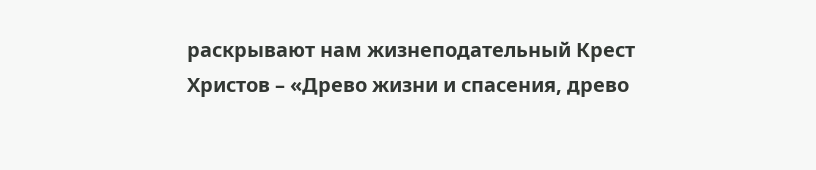раскрывают нам жизнеподательный Крест Христов – «Древо жизни и спасения, древо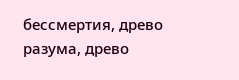бессмертия, древо разума, древо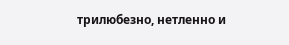трилюбезно, нетленно и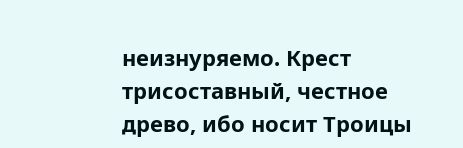неизнуряемо. Крест трисоставный, честное древо, ибо носит Троицы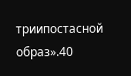триипостасной образ».40